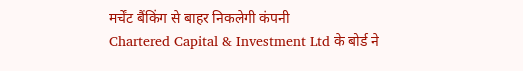मर्चेंट बैंकिंग से बाहर निकलेगी कंपनी
Chartered Capital & Investment Ltd के बोर्ड ने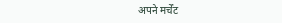अपने मर्चेंट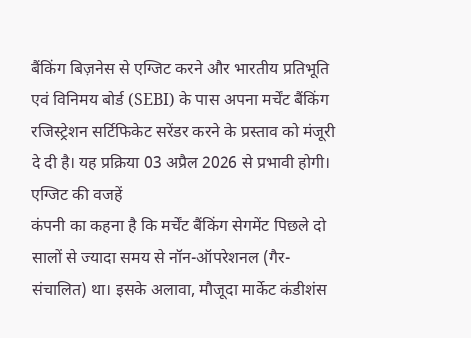बैंकिंग बिज़नेस से एग्जिट करने और भारतीय प्रतिभूति एवं विनिमय बोर्ड (SEBI) के पास अपना मर्चेंट बैंकिंग रजिस्ट्रेशन सर्टिफिकेट सरेंडर करने के प्रस्ताव को मंजूरी दे दी है। यह प्रक्रिया 03 अप्रैल 2026 से प्रभावी होगी।
एग्जिट की वजहें
कंपनी का कहना है कि मर्चेंट बैंकिंग सेगमेंट पिछले दो सालों से ज्यादा समय से नॉन-ऑपरेशनल (गैर-संचालित) था। इसके अलावा, मौजूदा मार्केट कंडीशंस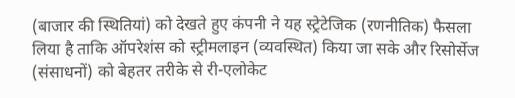(बाजार की स्थितियां) को देखते हुए कंपनी ने यह स्ट्रेटेजिक (रणनीतिक) फैसला लिया है ताकि ऑपरेशंस को स्ट्रीमलाइन (व्यवस्थित) किया जा सके और रिसोर्सेज (संसाधनों) को बेहतर तरीके से री-एलोकेट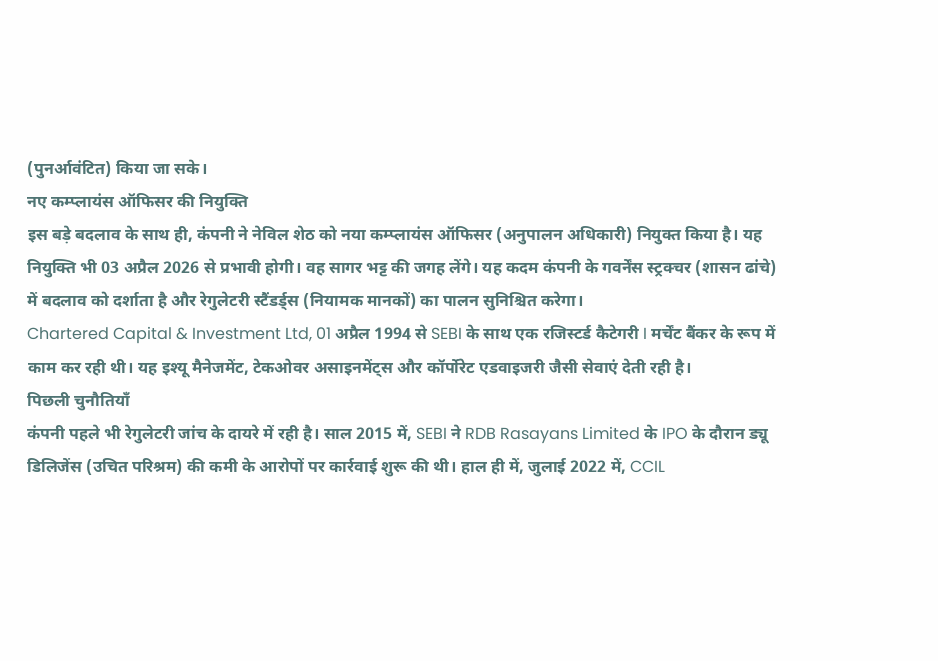(पुनर्आवंटित) किया जा सके।
नए कम्प्लायंस ऑफिसर की नियुक्ति
इस बड़े बदलाव के साथ ही, कंपनी ने नेविल शेठ को नया कम्प्लायंस ऑफिसर (अनुपालन अधिकारी) नियुक्त किया है। यह नियुक्ति भी 03 अप्रैल 2026 से प्रभावी होगी। वह सागर भट्ट की जगह लेंगे। यह कदम कंपनी के गवर्नेंस स्ट्रक्चर (शासन ढांचे) में बदलाव को दर्शाता है और रेगुलेटरी स्टैंडर्ड्स (नियामक मानकों) का पालन सुनिश्चित करेगा।
Chartered Capital & Investment Ltd, 01 अप्रैल 1994 से SEBI के साथ एक रजिस्टर्ड कैटेगरी I मर्चेंट बैंकर के रूप में काम कर रही थी। यह इश्यू मैनेजमेंट, टेकओवर असाइनमेंट्स और कॉर्पोरेट एडवाइजरी जैसी सेवाएं देती रही है।
पिछली चुनौतियाँ
कंपनी पहले भी रेगुलेटरी जांच के दायरे में रही है। साल 2015 में, SEBI ने RDB Rasayans Limited के IPO के दौरान ड्यू डिलिजेंस (उचित परिश्रम) की कमी के आरोपों पर कार्रवाई शुरू की थी। हाल ही में, जुलाई 2022 में, CCIL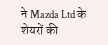ने Mazda Ltd के शेयरों की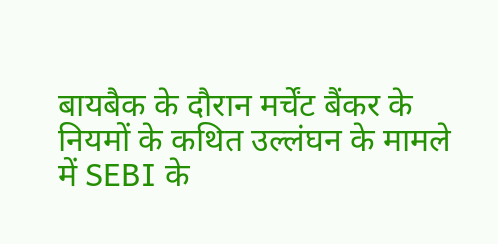बायबैक के दौरान मर्चेंट बैंकर के नियमों के कथित उल्लंघन के मामले में SEBI के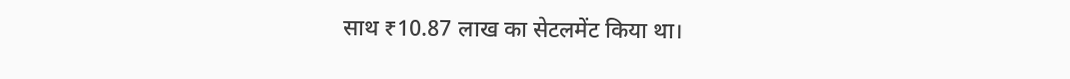साथ ₹10.87 लाख का सेटलमेंट किया था।